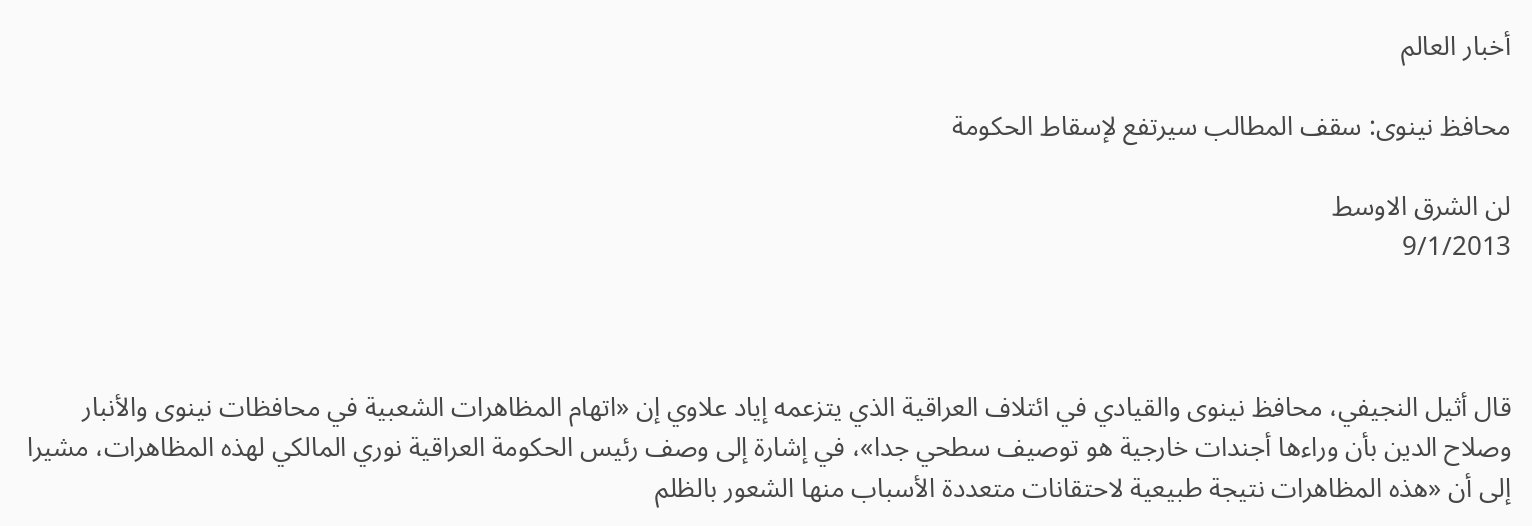أخبار العالم

محافظ نينوی: سقف المطالب سيرتفع لإسقاط الحکومة

لن الشرق الاوسط
9/1/2013



قال أثيل النجيفي، محافظ نينوی والقيادي في ائتلاف العراقية الذي يتزعمه إياد علاوي إن «اتهام المظاهرات الشعبية في محافظات نينوی والأنبار وصلاح الدين بأن وراءها أجندات خارجية هو توصيف سطحي جدا»، في إشارة إلی وصف رئيس الحکومة العراقية نوري المالکي لهذه المظاهرات، مشيرا إلی أن «هذه المظاهرات نتيجة طبيعية لاحتقانات متعددة الأسباب منها الشعور بالظلم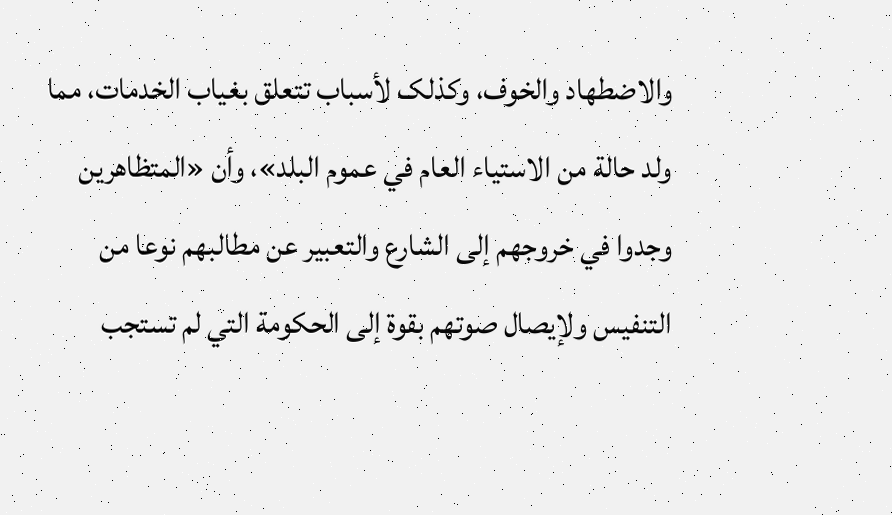والاضطهاد والخوف، وکذلک لأسباب تتعلق بغياب الخدمات، مما ولد حالة من الاستياء العام في عموم البلد»، وأن «المتظاهرين وجدوا في خروجهم إلی الشارع والتعبير عن مطالبهم نوعا من التنفيس ولإيصال صوتهم بقوة إلی الحکومة التي لم تستجب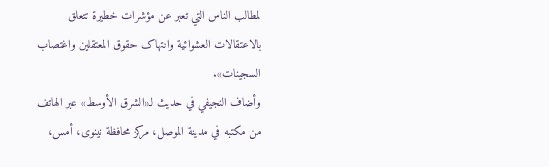لمطالب الناس التي تعبر عن مؤشرات خطيرة تتعلق بالاعتقالات العشوائية وانتهاک حقوق المعتقلين واغتصاب السجينات».
وأضاف النجيفي في حديث لـ«الشرق الأوسط» عبر الهاتف من مکتبه في مدينة الموصل، مرکز محافظة نينوی، أمس،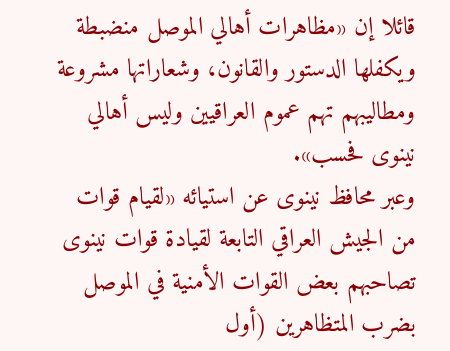قائلا إن «مظاهرات أهالي الموصل منضبطة ويکفلها الدستور والقانون، وشعاراتها مشروعة ومطاليبهم تهم عموم العراقيين وليس أهالي نينوی فحسب».
وعبر محافظ نينوی عن استيائه «لقيام قوات من الجيش العراقي التابعة لقيادة قوات نينوی تصاحبهم بعض القوات الأمنية في الموصل بضرب المتظاهرين (أول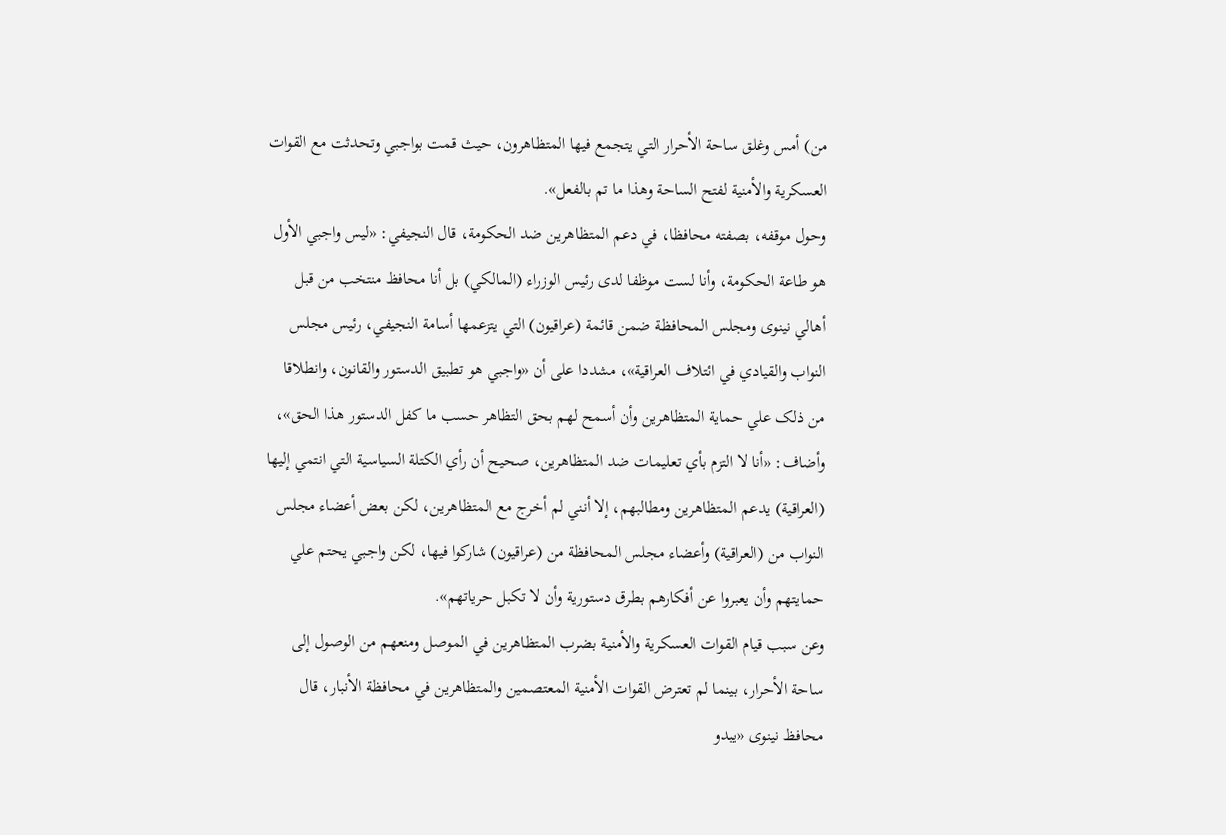من) أمس وغلق ساحة الأحرار التي يتجمع فيها المتظاهرون، حيث قمت بواجبي وتحدثت مع القوات العسکرية والأمنية لفتح الساحة وهذا ما تم بالفعل».
وحول موقفه، بصفته محافظا، في دعم المتظاهرين ضد الحکومة، قال النجيفي: «ليس واجبي الأول هو طاعة الحکومة، وأنا لست موظفا لدی رئيس الوزراء (المالکي) بل أنا محافظ منتخب من قبل أهالي نينوی ومجلس المحافظة ضمن قائمة (عراقيون) التي يتزعمها أسامة النجيفي، رئيس مجلس النواب والقيادي في ائتلاف العراقية»، مشددا علی أن «واجبي هو تطبيق الدستور والقانون، وانطلاقا من ذلک علي حماية المتظاهرين وأن أسمح لهم بحق التظاهر حسب ما کفل الدستور هذا الحق»، وأضاف: «أنا لا التزم بأي تعليمات ضد المتظاهرين، صحيح أن رأي الکتلة السياسية التي انتمي إليها (العراقية) يدعم المتظاهرين ومطالبهم، إلا أنني لم أخرج مع المتظاهرين، لکن بعض أعضاء مجلس النواب من (العراقية) وأعضاء مجلس المحافظة من (عراقيون) شارکوا فيها، لکن واجبي يحتم علي حمايتهم وأن يعبروا عن أفکارهم بطرق دستورية وأن لا تکبل حرياتهم».
وعن سبب قيام القوات العسکرية والأمنية بضرب المتظاهرين في الموصل ومنعهم من الوصول إلی ساحة الأحرار، بينما لم تعترض القوات الأمنية المعتصمين والمتظاهرين في محافظة الأنبار، قال محافظ نينوی «يبدو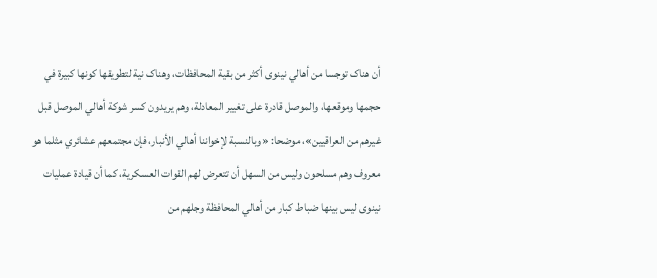أن هناک توجسا من أهالي نينوی أکثر من بقية المحافظات، وهناک نية لتطويقها کونها کبيرة في حجمها وموقعها، والموصل قادرة علی تغيير المعادلة، وهم يريدون کسر شوکة أهالي الموصل قبل غيرهم من العراقيين»، موضحا: «وبالنسبة لإخواننا أهالي الأنبار، فإن مجتمعهم عشائري مثلما هو معروف وهم مسلحون وليس من السهل أن تتعرض لهم القوات العسکرية، کما أن قيادة عمليات نينوی ليس بينها ضباط کبار من أهالي المحافظة وجلهم من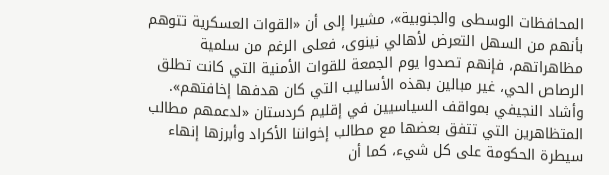المحافظات الوسطی والجنوبية»، مشيرا إلی أن «القوات العسکرية تتوهم بأنهم من السهل التعرض لأهالي نينوی، فعلی الرغم من سلمية مظاهراتهم، فإنهم تصدوا يوم الجمعة للقوات الأمنية التي کانت تطلق الرصاص الحي، غير مبالين بهذه الأساليب التي کان هدفها إخافتهم».
وأشاد النجيفي بمواقف السياسيين في إقليم کردستان «لدعمهم مطالب المتظاهرين التي تتفق بعضها مع مطالب إخواننا الأکراد وأبرزها إنهاء سيطرة الحکومة علی کل شيء، کما أن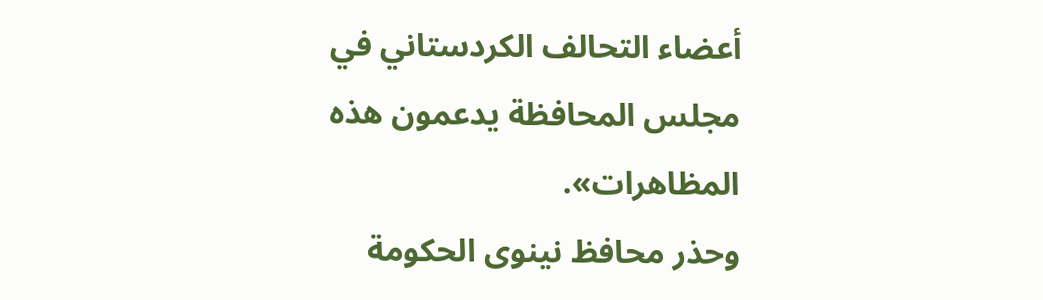أعضاء التحالف الکردستاني في مجلس المحافظة يدعمون هذه المظاهرات».
وحذر محافظ نينوی الحکومة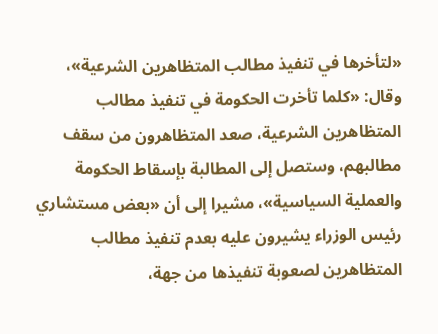«لتأخرها في تنفيذ مطالب المتظاهرين الشرعية»، وقال: «کلما تأخرت الحکومة في تنفيذ مطالب المتظاهرين الشرعية، صعد المتظاهرون من سقف مطالبهم، وستصل إلی المطالبة بإسقاط الحکومة والعملية السياسية»، مشيرا إلی أن «بعض مستشاري رئيس الوزراء يشيرون عليه بعدم تنفيذ مطالب المتظاهرين لصعوبة تنفيذها من جهة،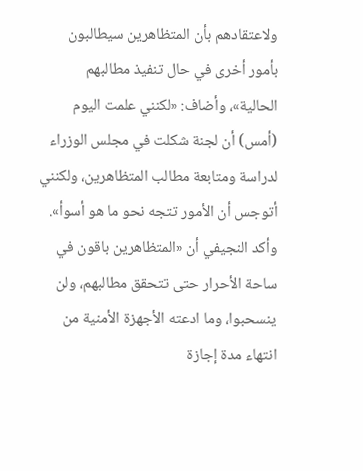ولاعتقادهم بأن المتظاهرين سيطالبون بأمور أخری في حال تنفيذ مطالبهم الحالية»، وأضاف: «لکنني علمت اليوم (أمس) أن لجنة شکلت في مجلس الوزراء لدراسة ومتابعة مطالب المتظاهرين، ولکنني أتوجس أن الأمور تتجه نحو ما هو أسوأ». وأکد النجيفي أن «المتظاهرين باقون في ساحة الأحرار حتی تتحقق مطالبهم، ولن ينسحبوا، وما ادعته الأجهزة الأمنية من انتهاء مدة إجازة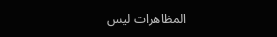المظاهرات ليس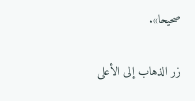صحيحا».

زر الذهاب إلى الأعلى